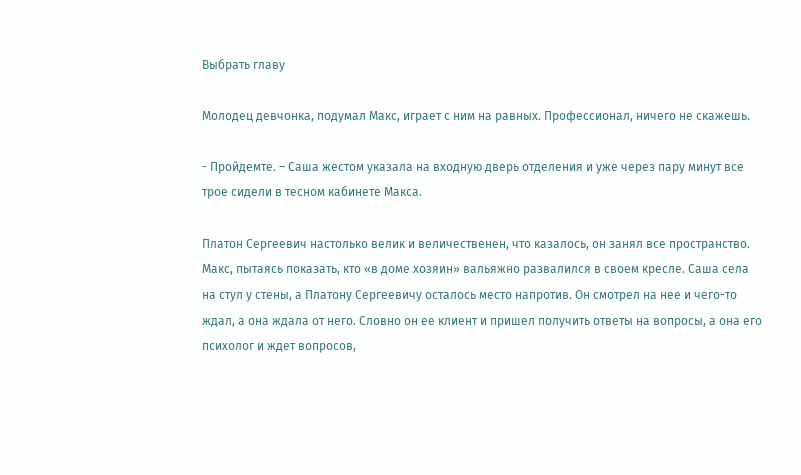Выбрать главу

Молодец девчонка, подумал Макс, играет с ним на равных. Профессионал, ничего не скажешь.

- Пройдемте. – Саша жестом указала на входную дверь отделения и уже через пару минут все трое сидели в тесном кабинете Макса.

Платон Сергеевич настолько велик и величественен, что казалось, он занял все пространство. Макс, пытаясь показать, кто «в доме хозяин» вальяжно развалился в своем кресле. Саша села на стул у стены, а Платону Сергеевичу осталось место напротив. Он смотрел на нее и чего-то ждал, а она ждала от него. Словно он ее клиент и пришел получить ответы на вопросы, а она его психолог и ждет вопросов,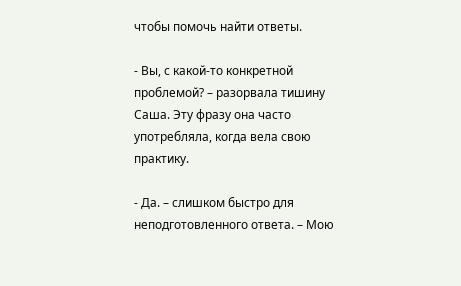чтобы помочь найти ответы.

- Вы, с какой-то конкретной проблемой? – разорвала тишину Саша. Эту фразу она часто употребляла, когда вела свою практику.

- Да. – слишком быстро для неподготовленного ответа. – Мою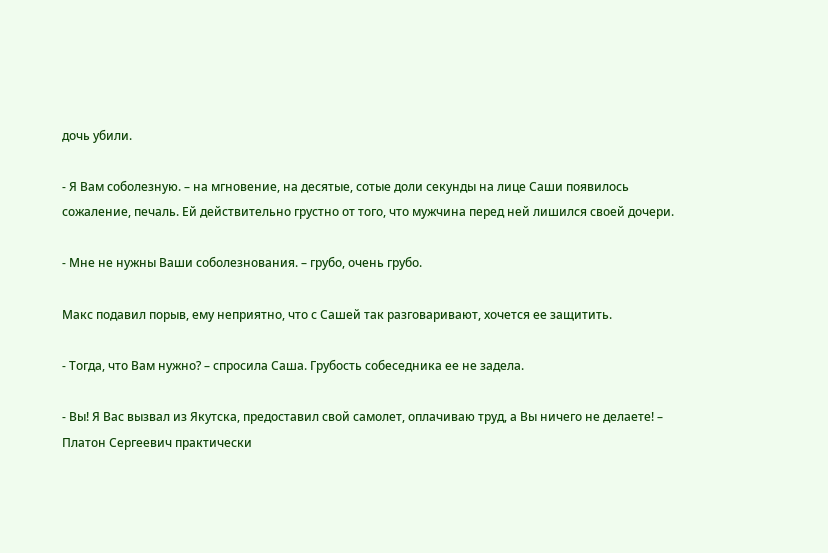дочь убили.

- Я Вам соболезную. – на мгновение, на десятые, сотые доли секунды на лице Саши появилось сожаление, печаль. Ей действительно грустно от того, что мужчина перед ней лишился своей дочери.

- Мне не нужны Ваши соболезнования. – грубо, очень грубо.

Макс подавил порыв, ему неприятно, что с Сашей так разговаривают, хочется ее защитить.

- Тогда, что Вам нужно? – спросила Саша. Грубость собеседника ее не задела.

- Вы! Я Вас вызвал из Якутска, предоставил свой самолет, оплачиваю труд, а Вы ничего не делаете! – Платон Сергеевич практически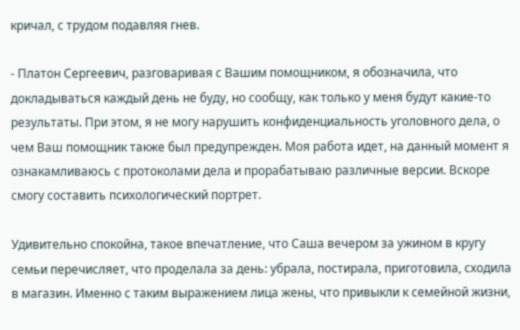кричал, с трудом подавляя гнев.

- Платон Сергеевич, разговаривая с Вашим помощником, я обозначила, что докладываться каждый день не буду, но сообщу, как только у меня будут какие-то результаты. При этом, я не могу нарушить конфиденциальность уголовного дела, о чем Ваш помощник также был предупрежден. Моя работа идет, на данный момент я ознакамливаюсь с протоколами дела и прорабатываю различные версии. Вскоре смогу составить психологический портрет.

Удивительно спокойна, такое впечатление, что Саша вечером за ужином в кругу семьи перечисляет, что проделала за день: убрала, постирала, приготовила, сходила в магазин. Именно с таким выражением лица жены, что привыкли к семейной жизни,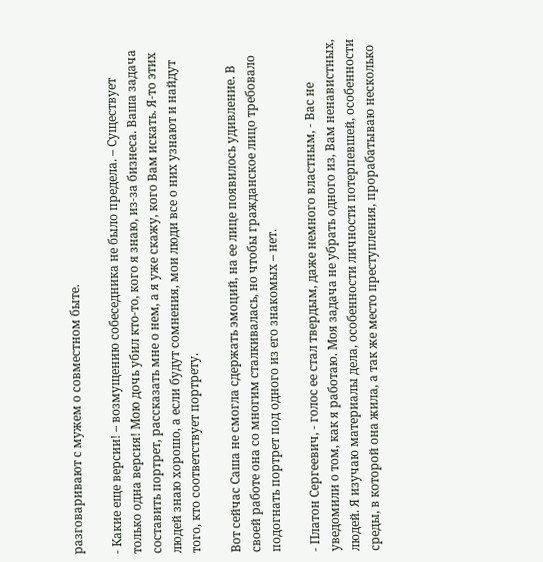разговаривают с мужем о совместном быте.

- Какие еще версии! – возмущению собеседника не было предела. – Существует только одна версия! Мою дочь убил кто-то, кого я знаю, из-за бизнеса. Ваша задача составить портрет, рассказать мне о нем, а я уже скажу, кого Вам искать. Я-то этих людей знаю хорошо, а если будут сомнения, мои люди все о них узнают и найдут того, кто соответствует портрету.

Вот сейчас Саша не смогла сдержать эмоций, на ее лице появилось удивление. В своей работе она со многим сталкивалась, но чтобы гражданское лицо требовало подогнать портрет под одного из его знакомых – нет.

- Платон Сергеевич, - голос ее стал твердым, даже немного властным, - Вас не уведомили о том, как я работаю. Моя задача не убрать одного из, Вам ненавистных, людей. Я изучаю материалы дела, особенности личности потерпевшей, особенности среды, в которой она жила, а так же место преступления, прорабатываю несколько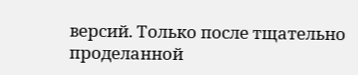версий. Только после тщательно проделанной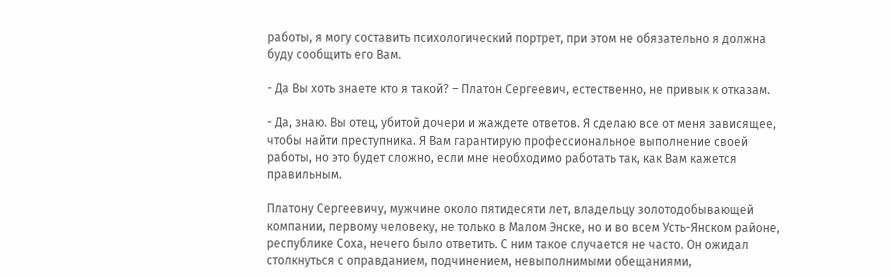работы, я могу составить психологический портрет, при этом не обязательно я должна буду сообщить его Вам.

- Да Вы хоть знаете кто я такой? – Платон Сергеевич, естественно, не привык к отказам.

- Да, знаю. Вы отец, убитой дочери и жаждете ответов. Я сделаю все от меня зависящее, чтобы найти преступника. Я Вам гарантирую профессиональное выполнение своей работы, но это будет сложно, если мне необходимо работать так, как Вам кажется правильным.

Платону Сергеевичу, мужчине около пятидесяти лет, владельцу золотодобывающей компании, первому человеку, не только в Малом Энске, но и во всем Усть-Янском районе, республике Соха, нечего было ответить. С ним такое случается не часто. Он ожидал столкнуться с оправданием, подчинением, невыполнимыми обещаниями,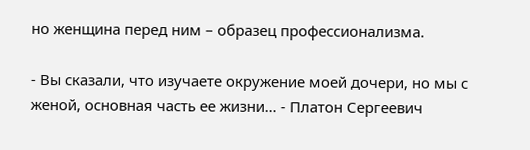но женщина перед ним – образец профессионализма.

- Вы сказали, что изучаете окружение моей дочери, но мы с женой, основная часть ее жизни… - Платон Сергеевич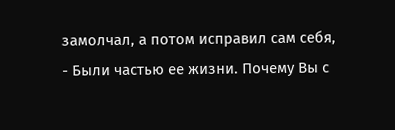замолчал, а потом исправил сам себя, - Были частью ее жизни. Почему Вы с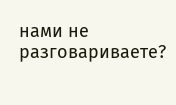нами не разговариваете?